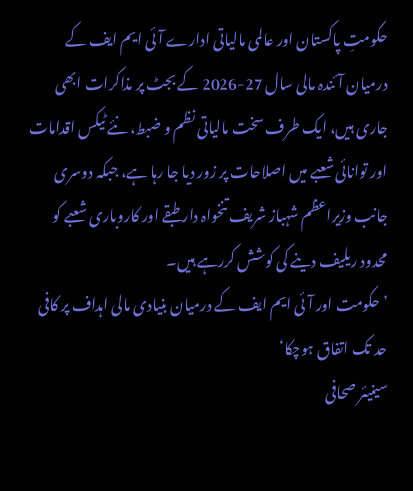حکومتِ پاکستان اور عالمی مالیاتی ادارے آئی ایم ایف کے درمیان آئندہ مالی سال 27-2026 کے بجٹ پر مذاکرات ابھی جاری ہیں، ایک طرف سخت مالیاتی نظم و ضبط، نئے ٹیکس اقدامات اور توانائی شعبے میں اصلاحات پر زور دیا جا رہا ہے، جبکہ دوسری جانب وزیراعظم شہباز شریف تنخواہ دار طبقے اور کاروباری شعبے کو محدود ریلیف دینے کی کوشش کررہے ہیں۔
’حکومت اور آئی ایم ایف کے درمیان بنیادی مالی اہداف پر کافی حد تک اتفاق ہوچکا‘
سینیئر صحافی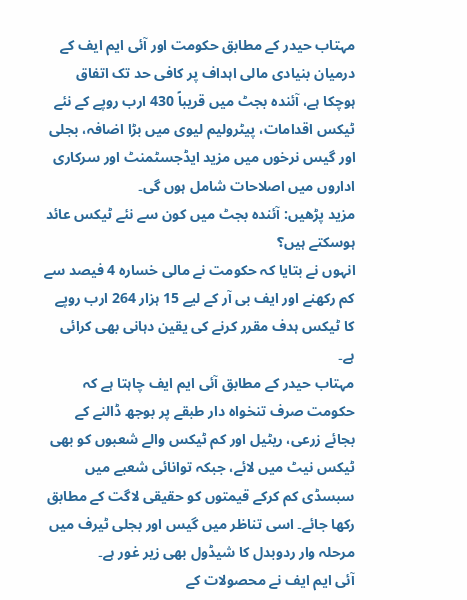مہتاب حیدر کے مطابق حکومت اور آئی ایم ایف کے درمیان بنیادی مالی اہداف پر کافی حد تک اتفاق ہوچکا ہے، آئندہ بجٹ میں قریباً 430 ارب روپے کے نئے ٹیکس اقدامات، پیٹرولیم لیوی میں بڑا اضافہ، بجلی اور گیس نرخوں میں مزید ایڈجسٹمنٹ اور سرکاری اداروں میں اصلاحات شامل ہوں گی۔
مزید پڑھیں: آئندہ بجٹ میں کون سے نئے ٹیکس عائد ہوسکتے ہیں؟
انہوں نے بتایا کہ حکومت نے مالی خسارہ 4 فیصد سے کم رکھنے اور ایف بی آر کے لیے 15 ہزار 264 ارب روپے کا ٹیکس ہدف مقرر کرنے کی یقین دہانی بھی کرائی ہے۔
مہتاب حیدر کے مطابق آئی ایم ایف چاہتا ہے کہ حکومت صرف تنخواہ دار طبقے پر بوجھ ڈالنے کے بجائے زرعی، ریٹیل اور کم ٹیکس والے شعبوں کو بھی ٹیکس نیٹ میں لائے، جبکہ توانائی شعبے میں سبسڈی کم کرکے قیمتوں کو حقیقی لاگت کے مطابق رکھا جائے۔ اسی تناظر میں گیس اور بجلی ٹیرف میں مرحلہ وار ردوبدل کا شیڈول بھی زیر غور ہے۔
آئی ایم ایف نے محصولات کے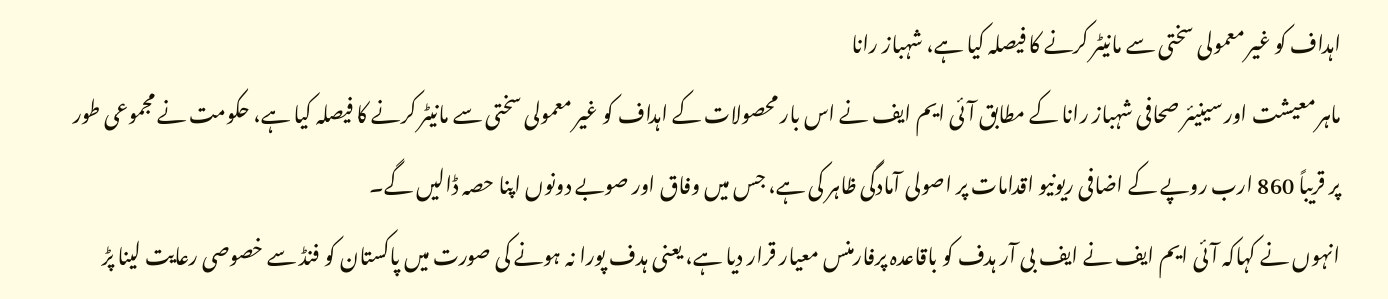اہداف کو غیر معمولی سختی سے مانیٹر کرنے کا فیصلہ کیا ہے، شہباز رانا
ماہر معیشت اور سینیئر صحافی شہباز رانا کے مطابق آئی ایم ایف نے اس بار محصولات کے اہداف کو غیر معمولی سختی سے مانیٹر کرنے کا فیصلہ کیا ہے، حکومت نے مجموعی طور پر قریباً 860 ارب روپے کے اضافی ریونیو اقدامات پر اصولی آمادگی ظاہر کی ہے، جس میں وفاق اور صوبے دونوں اپنا حصہ ڈالیں گے۔
انہوں نے کہاکہ آئی ایم ایف نے ایف بی آر ہدف کو باقاعدہ پرفارمنس معیار قرار دیا ہے، یعنی ہدف پورا نہ ہونے کی صورت میں پاکستان کو فنڈ سے خصوصی رعایت لینا پڑ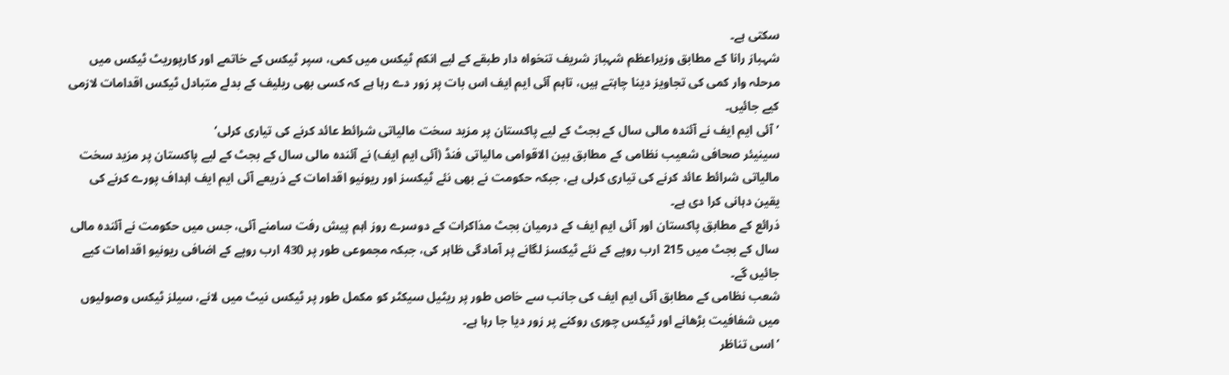سکتی ہے۔
شہباز رانا کے مطابق وزیراعظم شہباز شریف تنخواہ دار طبقے کے لیے انکم ٹیکس میں کمی، سپر ٹیکس کے خاتمے اور کارپوریٹ ٹیکس میں مرحلہ وار کمی کی تجاویز دینا چاہتے ہیں، تاہم آئی ایم ایف اس بات پر زور دے رہا ہے کہ کسی بھی ریلیف کے بدلے متبادل ٹیکس اقدامات لازمی کیے جائیں۔
’آئی ایم ایف نے آئندہ مالی سال کے بجٹ کے لیے پاکستان پر مزید سخت مالیاتی شرائط عائد کرنے کی تیاری کرلی‘
سینیئر صحافی شعیب نظامی کے مطابق بین الاقوامی مالیاتی فنڈ (آئی ایم ایف) نے آئندہ مالی سال کے بجٹ کے لیے پاکستان پر مزید سخت مالیاتی شرائط عائد کرنے کی تیاری کرلی ہے، جبکہ حکومت نے بھی نئے ٹیکسز اور ریونیو اقدامات کے ذریعے آئی ایم ایف اہداف پورے کرنے کی یقین دہانی کرا دی ہے۔
ذرائع کے مطابق پاکستان اور آئی ایم ایف کے درمیان بجٹ مذاکرات کے دوسرے روز اہم پیش رفت سامنے آئی، جس میں حکومت نے آئندہ مالی سال کے بجٹ میں 215 ارب روپے کے نئے ٹیکسز لگانے پر آمادگی ظاہر کی، جبکہ مجموعی طور پر 430 ارب روپے کے اضافی ریونیو اقدامات کیے جائیں گے۔
شعب نظامی کے مطابق آئی ایم ایف کی جانب سے خاص طور پر ریٹیل سیکٹر کو مکمل طور پر ٹیکس نیٹ میں لانے، سیلز ٹیکس وصولیوں میں شفافیت بڑھانے اور ٹیکس چوری روکنے پر زور دیا جا رہا ہے۔
’اسی تناظر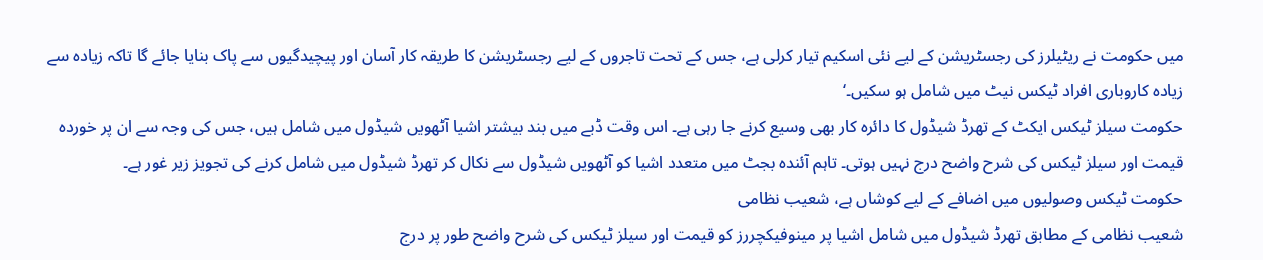میں حکومت نے ریٹیلرز کی رجسٹریشن کے لیے نئی اسکیم تیار کرلی ہے، جس کے تحت تاجروں کے لیے رجسٹریشن کا طریقہ کار آسان اور پیچیدگیوں سے پاک بنایا جائے گا تاکہ زیادہ سے زیادہ کاروباری افراد ٹیکس نیٹ میں شامل ہو سکیں۔‘
حکومت سیلز ٹیکس ایکٹ کے تھرڈ شیڈول کا دائرہ کار بھی وسیع کرنے جا رہی ہے۔ اس وقت ڈبے میں بند بیشتر اشیا آٹھویں شیڈول میں شامل ہیں، جس کی وجہ سے ان پر خوردہ قیمت اور سیلز ٹیکس کی شرح واضح درج نہیں ہوتی۔ تاہم آئندہ بجٹ میں متعدد اشیا کو آٹھویں شیڈول سے نکال کر تھرڈ شیڈول میں شامل کرنے کی تجویز زیر غور ہے۔
حکومت ٹیکس وصولیوں میں اضافے کے لیے کوشاں ہے، شعیب نظامی
شعیب نظامی کے مطابق تھرڈ شیڈول میں شامل اشیا پر مینوفیکچررز کو قیمت اور سیلز ٹیکس کی شرح واضح طور پر درج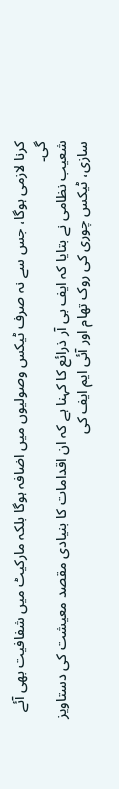کرنا لازمی ہوگا، جس سے نہ صرف ٹیکس وصولیوں میں اضافہ ہوگا بلکہ مارکیٹ میں شفافیت بھی آئے گی۔
شعیب نظامی نے بتایا کہ ایف بی آر ذرائع کا کہنا ہے کہ ان اقدامات کا بنیادی مقصد معیشت کی دستاویز سازی، ٹیکس چوری کی روک تھام اور آئی ایم ایف کی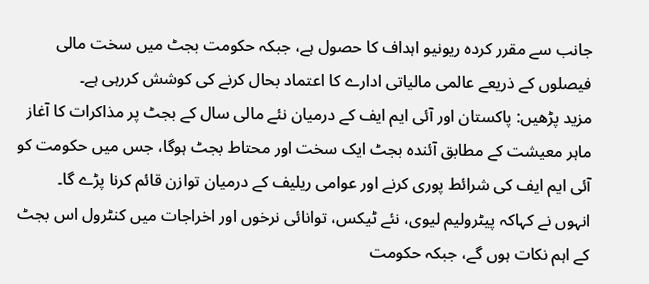جانب سے مقرر کردہ ریونیو اہداف کا حصول ہے، جبکہ حکومت بجٹ میں سخت مالی فیصلوں کے ذریعے عالمی مالیاتی ادارے کا اعتماد بحال کرنے کی کوشش کررہی ہے۔
مزید پڑھیں: پاکستان اور آئی ایم ایف کے درمیان نئے مالی سال کے بجٹ پر مذاکرات کا آغاز
ماہر معیشت کے مطابق آئندہ بجٹ ایک سخت اور محتاط بجٹ ہوگا، جس میں حکومت کو آئی ایم ایف کی شرائط پوری کرنے اور عوامی ریلیف کے درمیان توازن قائم کرنا پڑے گا۔
انہوں نے کہاکہ پیٹرولیم لیوی، نئے ٹیکس، توانائی نرخوں اور اخراجات میں کنٹرول اس بجٹ کے اہم نکات ہوں گے، جبکہ حکومت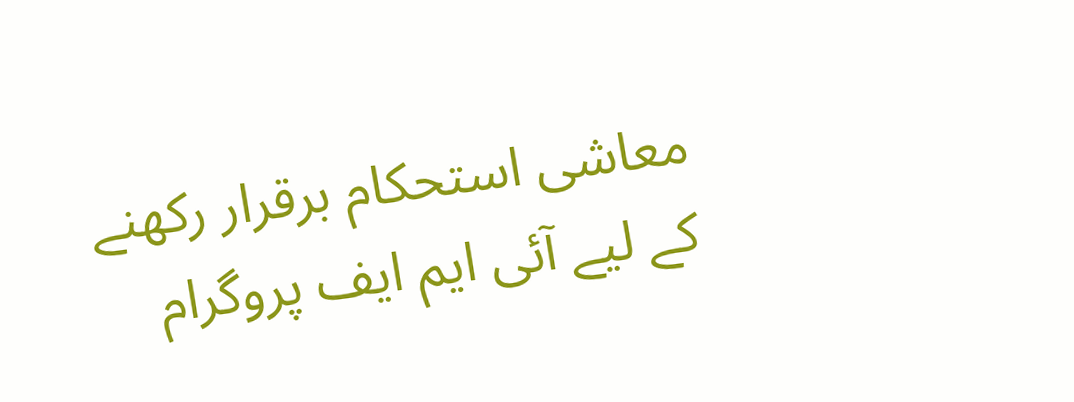معاشی استحکام برقرار رکھنے کے لیے آئی ایم ایف پروگرام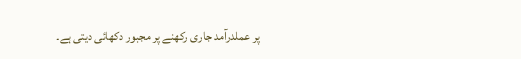پر عملدرآمد جاری رکھنے پر مجبور دکھائی دیتی ہے۔